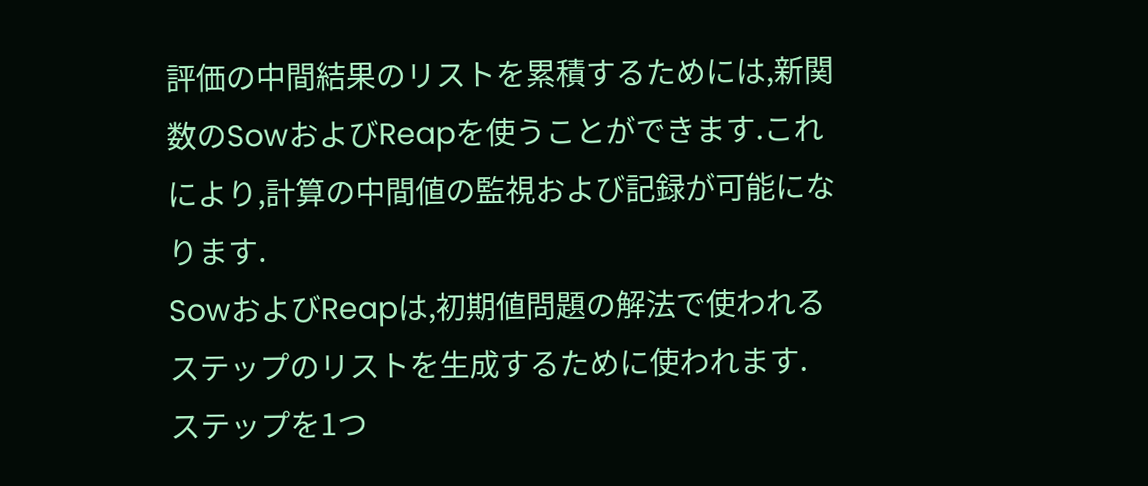評価の中間結果のリストを累積するためには,新関数のSowおよびReapを使うことができます.これにより,計算の中間値の監視および記録が可能になります.
SowおよびReapは,初期値問題の解法で使われるステップのリストを生成するために使われます.
ステップを1つ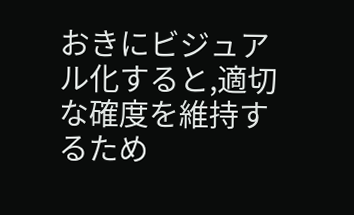おきにビジュアル化すると,適切な確度を維持するため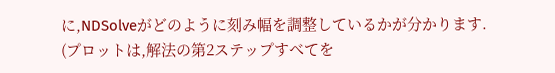に,NDSolveがどのように刻み幅を調整しているかが分かります.
(プロットは,解法の第2ステップすべてを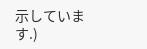示しています.)